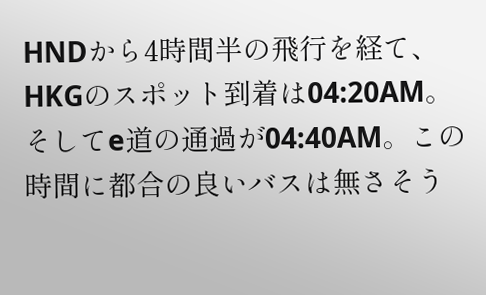HNDから4時間半の飛行を経て、HKGのスポット到着は04:20AM。そしてe道の通過が04:40AM。この時間に都合の良いバスは無さそう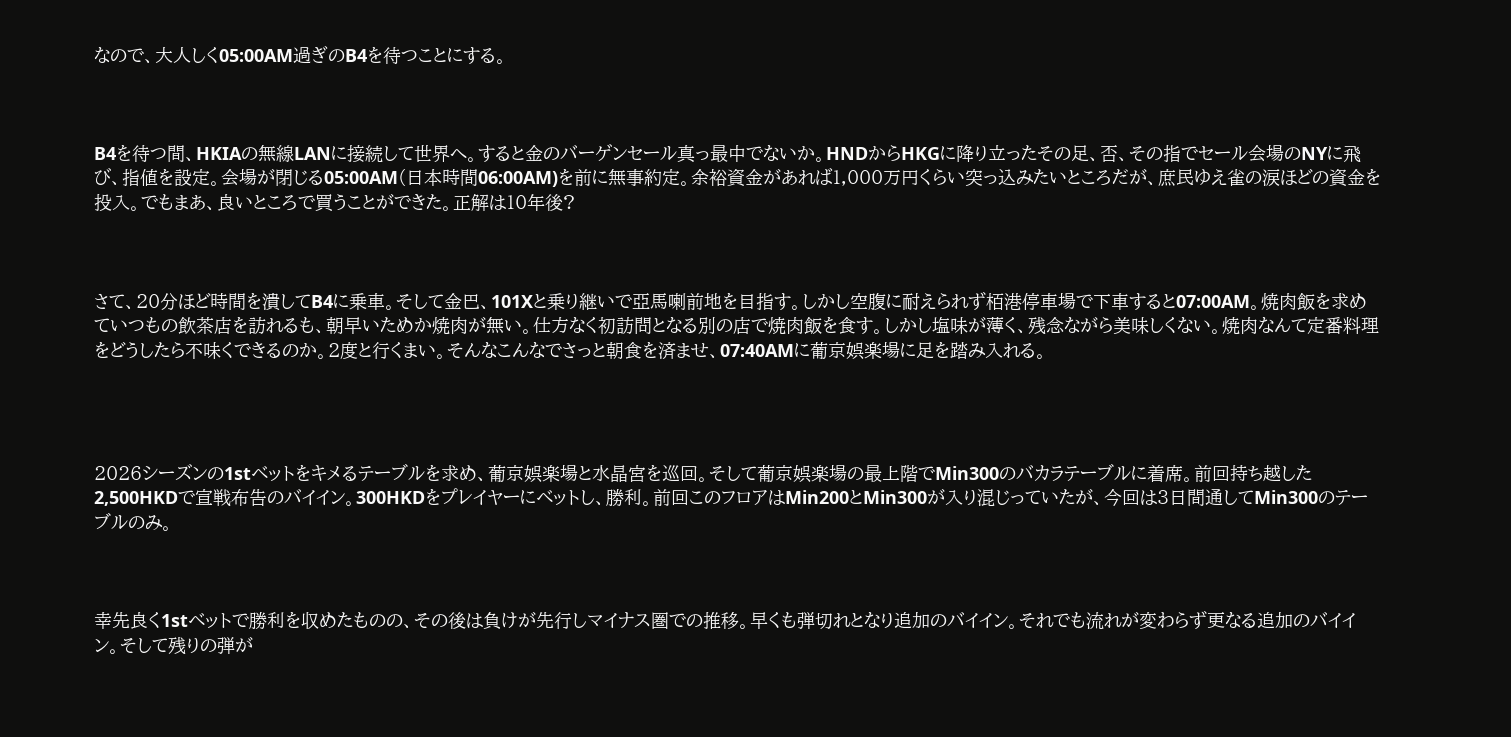なので、大人しく05:00AM過ぎのB4を待つことにする。



B4を待つ間、HKIAの無線LANに接続して世界へ。すると金のバーゲンセール真っ最中でないか。HNDからHKGに降り立ったその足、否、その指でセール会場のNYに飛び、指値を設定。会場が閉じる05:00AM(日本時間06:00AM)を前に無事約定。余裕資金があれば1,000万円くらい突っ込みたいところだが、庶民ゆえ雀の涙ほどの資金を投入。でもまあ、良いところで買うことができた。正解は10年後?



さて、20分ほど時間を潰してB4に乗車。そして金巴、101Xと乗り継いで亞馬喇前地を目指す。しかし空腹に耐えられず栢港停車場で下車すると07:00AM。焼肉飯を求めていつもの飲茶店を訪れるも、朝早いためか焼肉が無い。仕方なく初訪問となる別の店で焼肉飯を食す。しかし塩味が薄く、残念ながら美味しくない。焼肉なんて定番料理をどうしたら不味くできるのか。2度と行くまい。そんなこんなでさっと朝食を済ませ、07:40AMに葡京娯楽場に足を踏み入れる。




2026シーズンの1stベットをキメるテーブルを求め、葡京娯楽場と水晶宮を巡回。そして葡京娯楽場の最上階でMin300のバカラテーブルに着席。前回持ち越した2,500HKDで宣戦布告のバイイン。300HKDをプレイヤーにベットし、勝利。前回このフロアはMin200とMin300が入り混じっていたが、今回は3日間通してMin300のテーブルのみ。



幸先良く1stベットで勝利を収めたものの、その後は負けが先行しマイナス圏での推移。早くも弾切れとなり追加のバイイン。それでも流れが変わらず更なる追加のバイイン。そして残りの弾が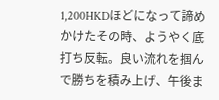1,200HKDほどになって諦めかけたその時、ようやく底打ち反転。良い流れを掴んで勝ちを積み上げ、午後ま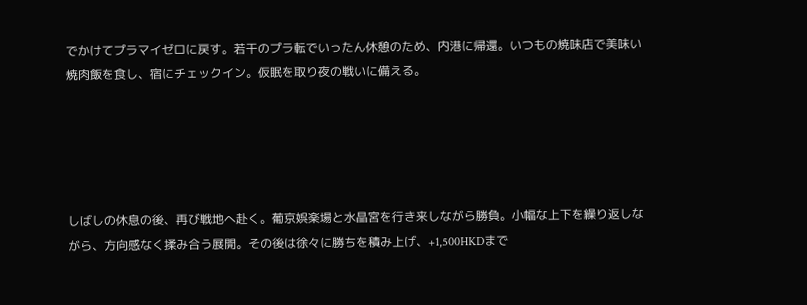でかけてプラマイゼロに戻す。若干のプラ転でいったん休憩のため、内港に帰還。いつもの焼味店で美味い焼肉飯を食し、宿にチェックイン。仮眠を取り夜の戦いに備える。





しばしの休息の後、再び戦地へ赴く。葡京娯楽場と水晶宮を行き来しながら勝負。小幅な上下を繰り返しながら、方向感なく揉み合う展開。その後は徐々に勝ちを積み上げ、+1,500HKDまで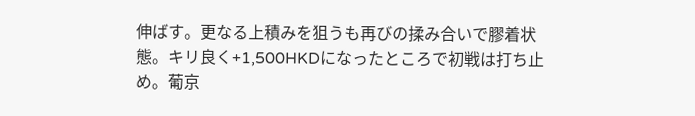伸ばす。更なる上積みを狙うも再びの揉み合いで膠着状態。キリ良く+1,500HKDになったところで初戦は打ち止め。葡京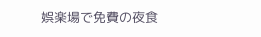娯楽場で免費の夜食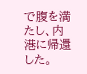で腹を満たし、内港に帰還した。